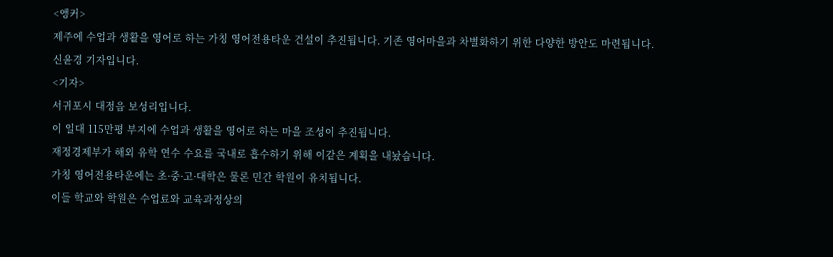<앵커>
제주에 수업과 생활을 영어로 하는 가칭 영어전용타운 건설이 추진됩니다. 기존 영어마을과 차별화하기 위한 다양한 방안도 마련됩니다.
신윤경 기자입니다.
<기자>
서귀포시 대정읍 보성리입니다.
이 일대 115만평 부지에 수업과 생활을 영어로 하는 마을 조성이 추진됩니다.
재정경제부가 해외 유학 연수 수요를 국내로 흡수하기 위해 이같은 계획을 내놨습니다.
가칭 영어전용타운에는 초·중·고·대학은 물론 민간 학원이 유치됩니다.
이들 학교와 학원은 수업료와 교육과정상의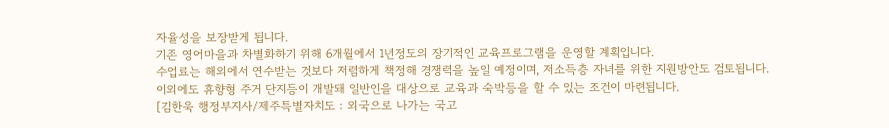자율성을 보장받게 됩니다.
기존 영어마을과 차별화하기 위해 6개월에서 1년정도의 장기적인 교육프로그램을 운영할 계획입니다.
수업료는 해외에서 연수받는 것보다 저렴하게 책정해 경쟁력을 높일 예정이며, 저소득층 자녀를 위한 지원방안도 검토됩니다.
이외에도 휴향형 주거 단지등이 개발돼 일반인을 대상으로 교육과 숙박등을 할 수 있는 조건이 마련됩니다.
[김한욱 행정부지사/제주특별자치도 : 외국으로 나가는 국고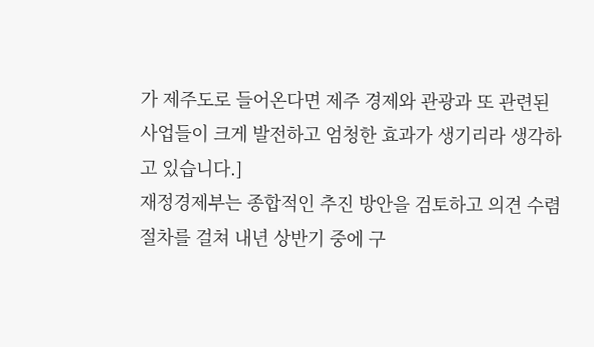가 제주도로 들어온다면 제주 경제와 관광과 또 관련된 사업들이 크게 발전하고 엄청한 효과가 생기리라 생각하고 있습니다.]
재정경제부는 종합적인 추진 방안을 검토하고 의견 수렴 절차를 걸쳐 내년 상반기 중에 구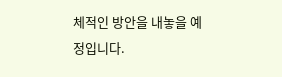체적인 방안을 내놓을 예정입니다.